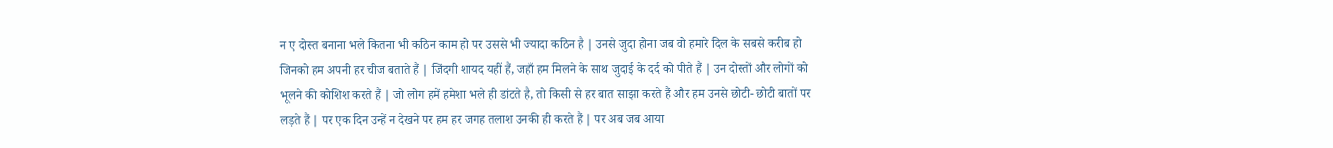न ए दोस्त बनाना भले कितना भी कठिन काम हो पर उससे भी ज्यादा कठिन है ∣ उनसे जुदा होना जब वो हमारे दिल के सबसे करीब हो जिनको हम अपनी हर चीज बताते हैं ∣ जिंदगी शायद यहीं हैं, जहाँ हम मिलने के साथ जुदाई के दर्द को पीते हैं ∣ उन दोस्तों और लोगों को भूलने की कोशिश करते हैं ∣ जो लोग हमें हमेशा भले ही डांटते है, तो किसी से हर बात साझा करते हैं और हम उनसे छोटी- छोटी बातों पर लड़ते हैं ∣ पर एक दिन उन्हें न देखने पर हम हर जगह तलाश उनकी ही करते हैं ∣ पर अब जब आया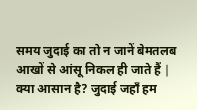समय जुदाई का तो न जानें बेमतलब आखों से आंसू निकल ही जाते हैं ∣ क्या आसान है? जुदाई जहाँ हम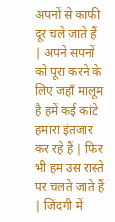अपनों से काफी दूर चले जाते हैं ∣ अपने सपनों को पूरा करने के लिए जहाँ मालूम है हमें कई कांटे हमारा इंतजार कर रहे हैं ∣ फिर भी हम उस रास्ते पर चलते जाते हैं ∣ जिंदगी में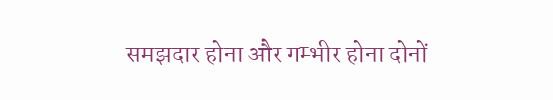समझदार होना और गम्भीर होना दोनों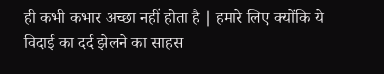ही कभी कभार अच्छा नहीं होता है ∣ हमारे लिए क्योंकि ये विदाई का दर्द झेलने का साहस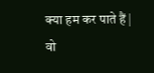क्या हम कर पाते हैं ∣
वो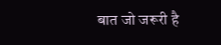बात जो जरूरी है